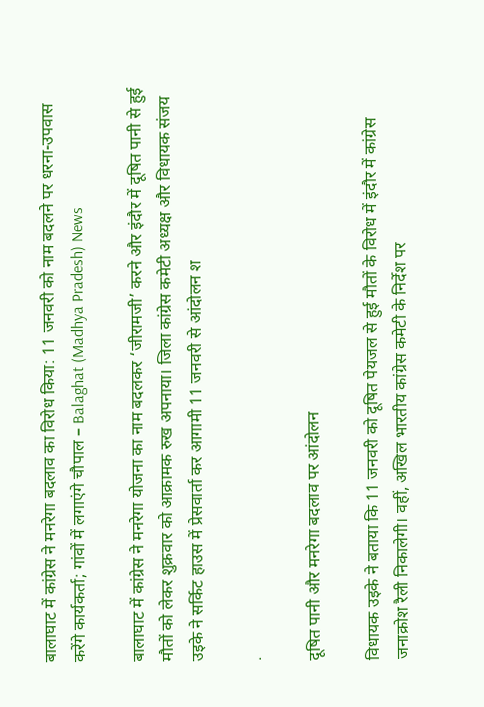बालाघाट में कांग्रेस ने मनरेगा बदलाव का विरोध किया: 11 जनवरी को नाम बदलने पर धरना-उपवास करेंगे कार्यकर्ता; गांवों में लगाएंगे चौपाल – Balaghat (Madhya Pradesh) News

बालाघाट में कांग्रेस ने मनरेगा योजना का नाम बदलकर ‘जीरामजी’ करने और इंदौर में दूषित पानी से हुई मौतों को लेकर शुक्रवार को आक्रामक रुख अपनाया। जिला कांग्रेस कमेटी अध्यक्ष और विधायक संजय उइके ने सर्किट हाउस में प्रेसवार्ता कर आगामी 11 जनवरी से आंदोलन श

.

दूषित पानी और मनरेगा बदलाव पर आंदोलन

विधायक उइके ने बताया कि 11 जनवरी को दूषित पेयजल से हुई मौतों के विरोध में इंदौर में कांग्रेस जनाक्रोश रैली निकालेगी। वहीं, अखिल भारतीय कांग्रेस कमेटी के निर्देश पर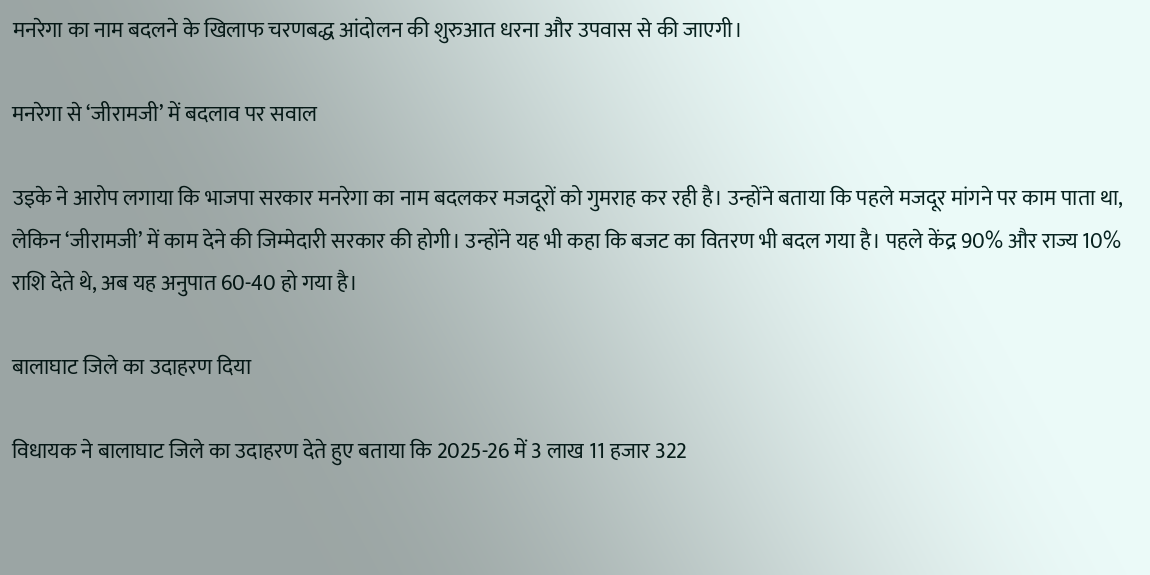मनरेगा का नाम बदलने के खिलाफ चरणबद्ध आंदोलन की शुरुआत धरना और उपवास से की जाएगी।

मनरेगा से ‘जीरामजी’ में बदलाव पर सवाल

उइके ने आरोप लगाया कि भाजपा सरकार मनरेगा का नाम बदलकर मजदूरों को गुमराह कर रही है। उन्होंने बताया कि पहले मजदूर मांगने पर काम पाता था, लेकिन ‘जीरामजी’ में काम देने की जिम्मेदारी सरकार की होगी। उन्होंने यह भी कहा कि बजट का वितरण भी बदल गया है। पहले केंद्र 90% और राज्य 10% राशि देते थे, अब यह अनुपात 60-40 हो गया है।

बालाघाट जिले का उदाहरण दिया

विधायक ने बालाघाट जिले का उदाहरण देते हुए बताया कि 2025-26 में 3 लाख 11 हजार 322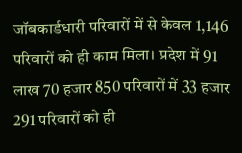जॉबकार्डधारी परिवारों में से केवल 1,146 परिवारों को ही काम मिला। प्रदेश में 91 लाख 70 हजार 850 परिवारों में 33 हजार 291 परिवारों को ही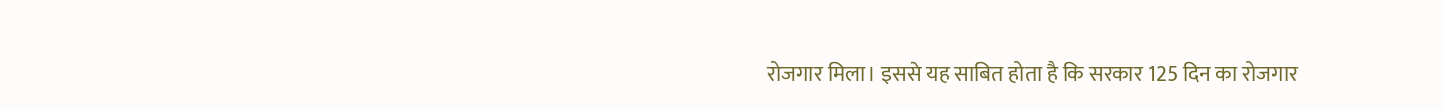रोजगार मिला। इससे यह साबित होता है कि सरकार 125 दिन का रोजगार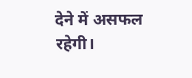देने में असफल रहेगी।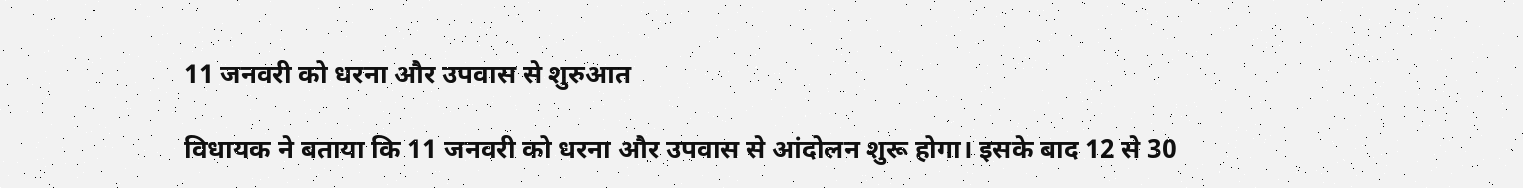11 जनवरी को धरना और उपवास से शुरुआत

विधायक ने बताया कि 11 जनवरी को धरना और उपवास से आंदोलन शुरू होगा। इसके बाद 12 से 30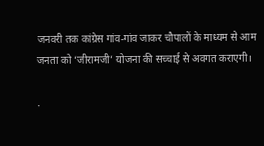जनवरी तक कांग्रेस गांव-गांव जाकर चौपालों के माध्यम से आम जनता को ‘जीरामजी’ योजना की सच्चाई से अवगत कराएगी।

.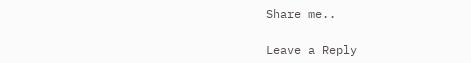Share me..

Leave a Reply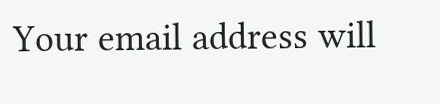Your email address will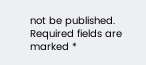not be published. Required fields are marked *